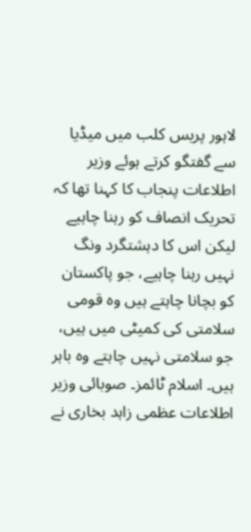لاہور پریس کلب میں میڈیا سے گفتگو کرتے ہوئے وزیر اطلاعات پنجاب کا کہنا تھا کہ تحریک انصاف کو رہنا چاہیے لیکن اس کا دہشتگرد ونگ نہیں رہنا چاہیے، جو پاکستان کو بچانا چاہتے ہیں وہ قومی سلامتی کی کمیٹی میں ہیں، جو سلامتی نہیں چاہتے وہ باہر ہیں۔ اسلام ٹائمز۔ صوبائی وزیر اطلاعات عظمی زاہد بخاری نے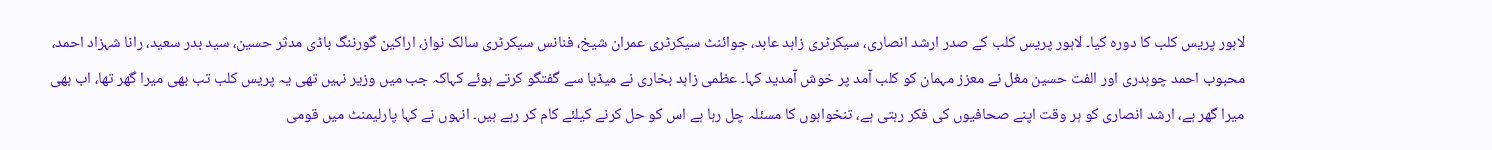لاہور پریس کلب کا دورہ کیا۔ لاہور پریس کلب کے صدر ارشد انصاری، سیکرٹری زاہد عابد، جوائنٹ سیکرٹری عمران شیخ، فنانس سیکرٹری سالک نواز، اراکین گورننگ باڈی مدثر حسین، سید بدر سعید، رانا شہزاد احمد، محبوب احمد چوہدری اور الفت حسین مغل نے معزز مہمان کو کلب آمد پر خوش آمدید کہا۔ عظمی زاہد بخاری نے میڈیا سے گفتگو کرتے ہوئے کہاکہ جب میں وزیر نہیں تھی یہ پریس کلب تب بھی میرا گھر تھا، اب بھی میرا گھر ہے، ارشد انصاری کو ہر وقت اپنے صحافیوں کی فکر رہتی ہے، تنخواہوں کا مسئلہ چل رہا ہے اس کو حل کرنے کیلئے کام کر رہے ہیں۔ انہوں نے کہا پارلیمنٹ میں قومی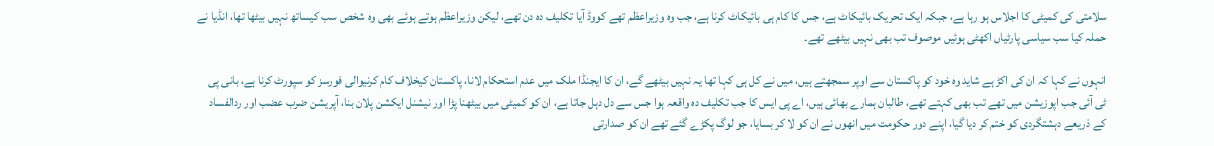سلامتی کی کمیٹی کا اجلاس ہو رہا ہے، جبکہ ایک تحریک بائیکاٹ ہے، جس کا کام ہی بائیکاٹ کرنا ہے، جب وہ وزیراعظم تھے کووڈ آیا تکلیف دہ دن تھے، لیکن وزیراعظم ہوتے ہوئے بھی وہ شخص سب کیساتھ نہیں بیٹھا تھا، انڈیا نے حملہ کیا سب سیاسی پارٹیاں اکھٹی ہوئیں موصوف تب بھی نہیں بیٹھے تھے۔

انہوں نے کہا کہ ان کی اکڑ ہے شاید وہ خود کو پاکستان سے اوپر سمجھتے ہیں، میں نے کل ہی کہا تھا یہ نہیں بیٹھے گے، ان کا ایجنڈا ملک میں عدم استحکام لانا، پاکستان کیخلاف کام کرنیوالی فورسز کو سپورٹ کرنا ہے، بانی پی ٹی آئی جب اپوزیشن میں تھے تب بھی کہتے تھے، طالبان ہمارے بھائی ہیں، اے پی ایس کا جب تکلیف دہ واقعہ ہوا جس سے دل دہل جاتا ہے، ان کو کمیٹی میں بیٹھنا پڑا اور نیشنل ایکشن پلان بنا، آپریشن ضرب عضب اور ردالفساد کے ذریعے دہشتگردی کو ختم کر دیا گیا، اپنے دور حکومت میں انھوں نے ان کو لا کر بسایا، جو لوگ پکڑے گئے تھے ان کو صدارتی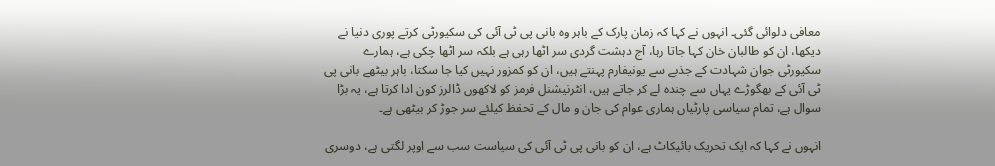معافی دلوائی گئی۔ انہوں نے کہا کہ زمان پارک کے باہر وہ بانی پی ٹی آئی کی سکیورٹی کرتے پوری دنیا نے دیکھا، ان کو طالبان خان کہا جاتا رہا، آج دہشت گردی سر اٹھا رہی ہے بلکہ سر اٹھا چکی ہے، ہمارے سکیورٹی جوان شہادت کے جذبے سے یونیفارم پہنتے ہیں، ان کو کمزور نہیں کیا جا سکتا، باہر بیٹھے بانی پی ٹی آئی کے بھگوڑے یہاں سے چندہ لے کر جاتے ہیں، انٹرنیشنل فرمز کو لاکھوں ڈالرز کون ادا کرتا ہے، یہ بڑا سوال ہے، تمام سیاسی پارٹیاں ہماری عوام کی جان و مال کے تحفظ کیلئے سر جوڑ کر بیٹھی ہے۔

انہوں نے کہا کہ ایک تحریک بائیکاٹ ہے، ان کو بانی پی ٹی آئی کی سیاست سب سے اوپر لگتی ہے، دوسری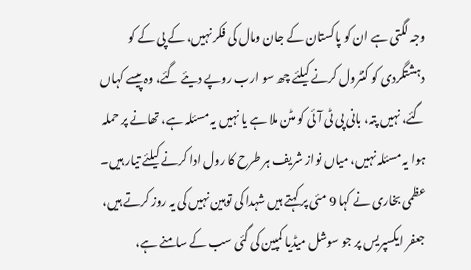وجہ لگتی ہے ان کو پاکستان کے جان ومال کی فکر نہیں، کے پی کے کو دہشتگردی کو کنٹرول کرنے کیلئے چھ سو ارب روپے دیئے گئے، وہ پیسے کہاں گئے، نہیں پتہ، بانی پی ٹی آئی کو مٹن ملا ہے یا نہیں یہ مسئلہ ہے، تھانے پر حملہ ہوا یہ مسئلہ نہیں، میاں نواز شریف ہر طرح کا رول ادا کرنے کیلئے تیار ہیں۔ عظمی بخاری نے کہا 9 مئی پر کہتے ہیں شہدا کی توہین نہیں کی یہ روز کرتے ہیں، جعفر ایکسپریس پر جو سوشل میڈیا کمپین کی گئی سب کے سامنے ہے،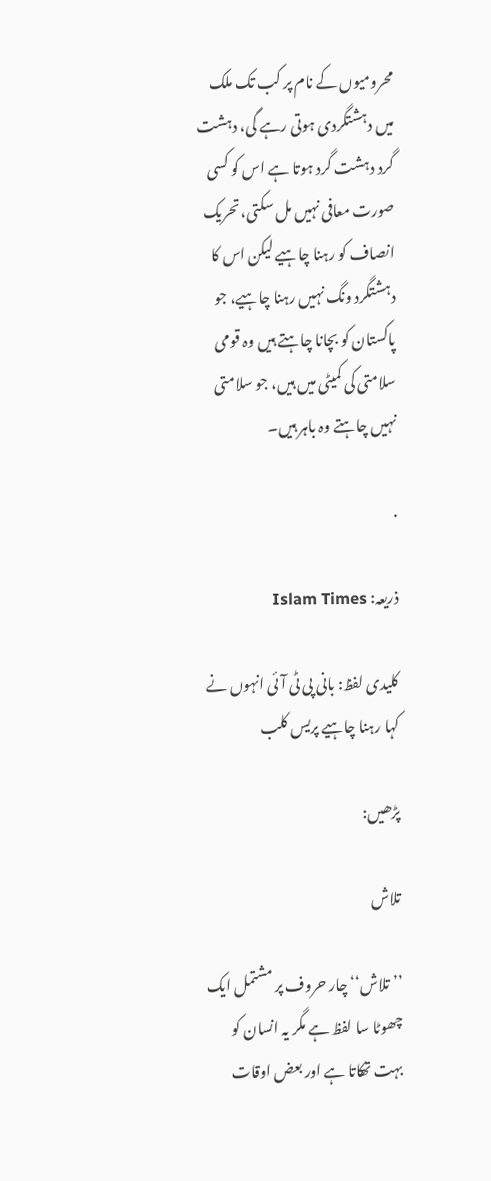محرومیوں کے نام پر کب تک ملک میں دہشتگردی ہوتی رہے گی، دہشت گرد دہشت گرد ہوتا ہے اس کو کسی صورت معافی نہیں مل سکتی، تحریک انصاف کو رہنا چاہیے لیکن اس کا دہشتگرد ونگ نہیں رہنا چاہیے، جو پاکستان کو بچانا چاہتے ہیں وہ قومی سلامتی کی کمیٹی میں ہیں، جو سلامتی نہیں چاہتے وہ باہر ہیں۔

.

ذریعہ: Islam Times

کلیدی لفظ: بانی پی ٹی آئی انہوں نے کہا رہنا چاہیے پریس کلب

پڑھیں:

تلاش

’’ تلاش‘‘ چار حروف پر مشتمل ایک چھوٹا سا لفظ ہے مگر یہ انسان کو بہت تھکاتا ہے اور بعض اوقات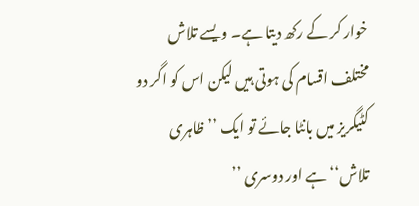خوار کر کے رکھ دیتا ہے۔ ویسے تلاش مختلف اقسام کی ہوتی ہیں لیکن اس کو اگر دو کٹیگریز میں بانٹا جائے تو ایک ’’ ظاہری تلاش‘‘ ہے اور دوسری ’’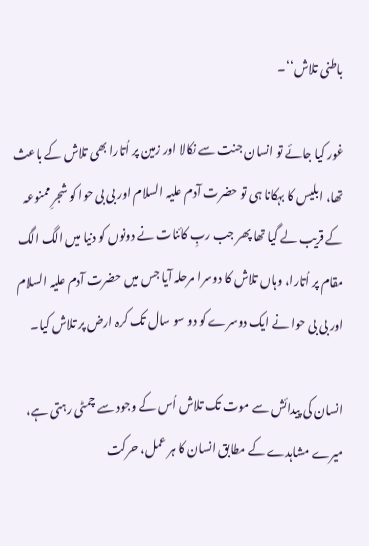باطنی تلاش‘‘۔

غور کیا جائے تو انسان جنت سے نکالا اور زمین پر اُتارا بھی تلاش کے باعث تھا، ابلیس کا بہکانا ہی تو حضرت آدم علیہ السلام اور بی بی حوا کو شجرِ ممنوعہ کے قریب لے گیا تھا پھر جب ربِ کائنات نے دونوں کو دنیا میں الگ الگ مقام پر اُتارا، وہاں تلاش کا دوسرا مرحلہ آیا جس میں حضرت آدم علیہ السلام اور بی بی حوا نے ایک دوسرے کو دو سو سال تک کرہ ارض پر تلاش کیا۔

انسان کی پیدائش سے موت تک تلاش اُس کے وجود سے چمٹی رہتی ہے، میرے مشاہدے کے مطابق انسان کا ہر عمل، حرکت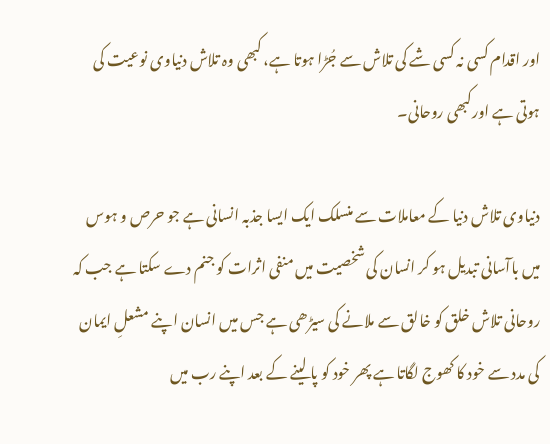اور اقدام کسی نہ کسی شے کی تلاش سے جُڑا ہوتا ہے، کبھی وہ تلاش دنیاوی نوعیت کی ہوتی ہے اورکبھی روحانی۔

دنیاوی تلاش دنیا کے معاملات سے منسلک ایک ایسا جذبہ انسانی ہے جو حرص و ہوس میں باآسانی تبدیل ہو کر انسان کی شخصیت میں منفی اثرات کو جنم دے سکتا ہے جب کہ روحانی تلاش خلق کو خالق سے ملانے کی سیڑھی ہے جس میں انسان اپنے مشعلِ ایمان کی مدد سے خود کا کھوج لگاتا ہے پھر خود کو پا لینے کے بعد اپنے رب میں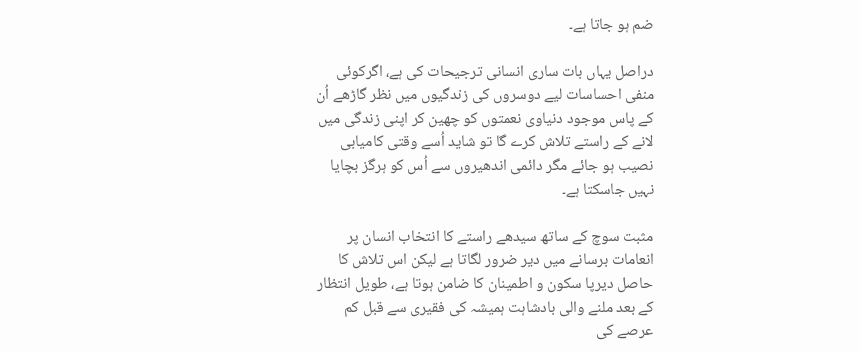ضم ہو جاتا ہے۔

دراصل یہاں بات ساری انسانی ترجیحات کی ہے، اگرکوئی منفی احساسات لیے دوسروں کی زندگیوں میں نظر گاڑھے اُن کے پاس موجود دنیاوی نعمتوں کو چھین کر اپنی زندگی میں لانے کے راستے تلاش کرے گا تو شاید اُسے وقتی کامیابی نصیب ہو جائے مگر دائمی اندھیروں سے اُس کو ہرگز بچایا نہیں جاسکتا ہے۔

مثبت سوچ کے ساتھ سیدھے راستے کا انتخاب انسان پر انعامات برسانے میں دیر ضرور لگاتا ہے لیکن اس تلاش کا حاصل دیرپا سکون و اطمینان کا ضامن ہوتا ہے، طویل انتظار کے بعد ملنے والی بادشاہت ہمیشہ کی فقیری سے قبل کم عرصے کی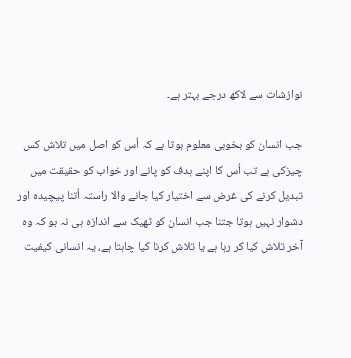نوازشات سے لاکھ درجے بہتر ہے۔

جب انسان کو بخوبی معلوم ہوتا ہے کہ اُس کو اصل میں تلاش کس چیزکی ہے تب اُس کا اپنے ہدف کو پانے اور خواب کو حقیقت میں تبدیل کرنے کی غرض سے اختیار کیا جانے والا راستہ اُتنا پیچیدہ اور دشوار نہیں ہوتا جتنا جب انسان کو ٹھیک سے اندازہ ہی نہ ہو کہ وہ آخر تلاش کیا کر رہا ہے یا تلاش کرنا کیا چاہتا ہے، یہ انسانی کیفیت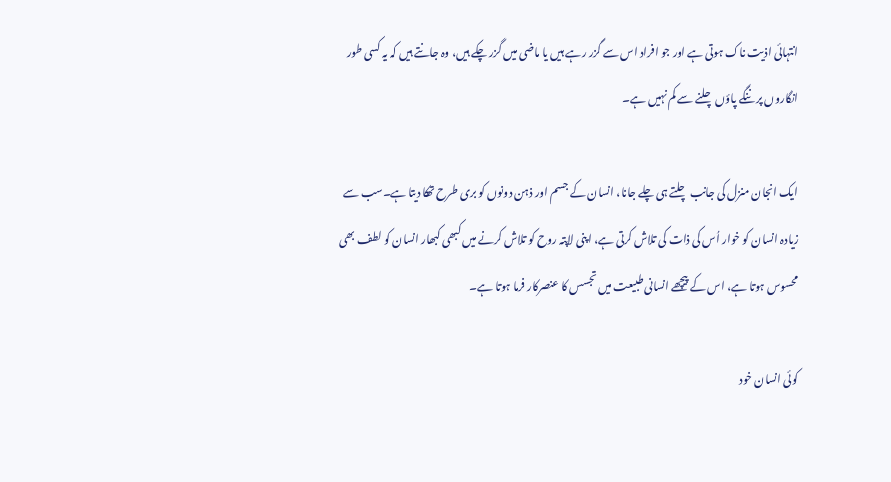انتہائی اذیت ناک ہوتی ہے اور جو افراد اس سے گزر رہے ہیں یا ماضی میں گزر چکے ہیں، وہ جانتے ہیں کہ یہ کسی طور انگاروں پر ننگے پاؤں چلنے سے کم نہیں ہے۔

ایک انجان منزل کی جانب چلتے ہی چلے جانا، انسان کے جسم اور ذہن دونوں کو بری طرح تھکا دیتا ہے۔سب سے زیادہ انسان کو خوار اُس کی ذات کی تلاش کرتی ہے، اپنی لاپتہ روح کو تلاش کرنے میں کبھی کبھار انسان کو لطف بھی محسوس ہوتا ہے، اس کے پیچھے انسانی طبیعت میں تجسس کا عنصرکار فرما ہوتا ہے۔

کوئی انسان خود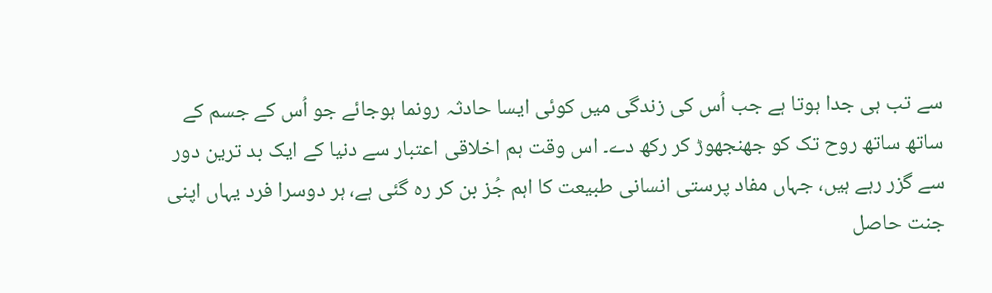سے تب ہی جدا ہوتا ہے جب اُس کی زندگی میں کوئی ایسا حادثہ رونما ہوجائے جو اُس کے جسم کے ساتھ ساتھ روح تک کو جھنجھوڑ کر رکھ دے۔ اس وقت ہم اخلاقی اعتبار سے دنیا کے ایک بد ترین دور سے گزر رہے ہیں، جہاں مفاد پرستی انسانی طبیعت کا اہم جُز بن کر رہ گئی ہے، ہر دوسرا فرد یہاں اپنی جنت حاصل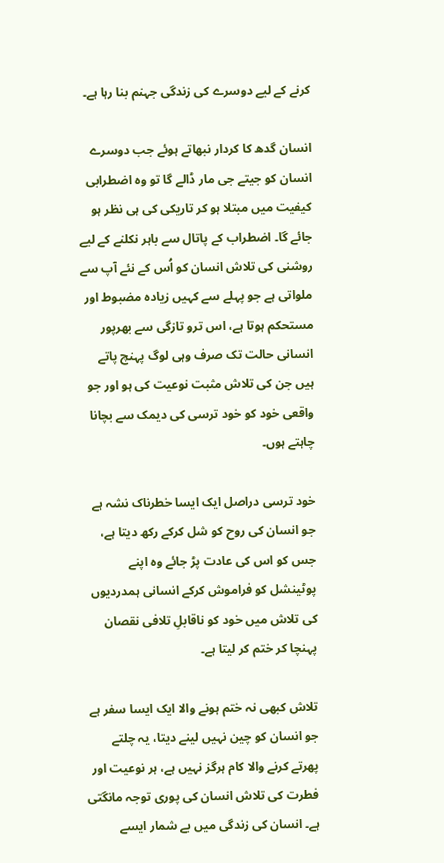کرنے کے لیے دوسرے کی زندگی جہنم بنا رہا ہے۔

انسان گدھ کا کردار نبھاتے ہوئے جب دوسرے انسان کو جیتے جی مار ڈالے گا تو وہ اضطرابی کیفیت میں مبتلا ہو کر تاریکی کی ہی نظر ہو جائے گا۔ اضطراب کے پاتال سے باہر نکلنے کے لیے روشنی کی تلاش انسان کو اُس کے نئے آپ سے ملواتی ہے جو پہلے سے کہیں زیادہ مضبوط اور مستحکم ہوتا ہے، اس ترو تازگی سے بھرپور انسانی حالت تک صرف وہی لوگ پہنچ پاتے ہیں جن کی تلاش مثبت نوعیت کی ہو اور جو واقعی خود کو خود ترسی کی دیمک سے بچانا چاہتے ہوں۔

خود ترسی دراصل ایک ایسا خطرناک نشہ ہے جو انسان کی روح کو شل کرکے رکھ دیتا ہے، جس کو اس کی عادت پڑ جائے وہ اپنے پوٹینشل کو فراموش کرکے انسانی ہمدردیوں کی تلاش میں خود کو ناقابلِ تلافی نقصان پہنچا کر ختم کر لیتا ہے۔

تلاش کبھی نہ ختم ہونے والا ایک ایسا سفر ہے جو انسان کو چین نہیں لینے دیتا، یہ چلتے پھرتے کرنے والا کام ہرگز نہیں ہے، ہر نوعیت اور فطرت کی تلاش انسان کی پوری توجہ مانگتی ہے۔ انسان کی زندگی میں بے شمار ایسے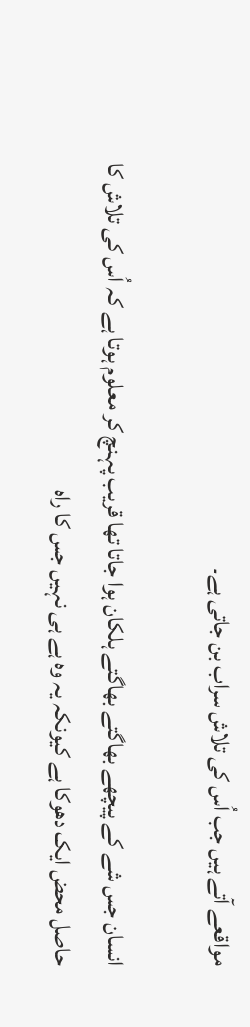مواقعے آتے ہیں جب اُس کی تلاش سراب بن جاتی ہے۔

انسان جس شے کے پیچھے بھاگتے بھاگتے ہلکان ہوا جاتا تھا قریب پہنچ کر معلوم ہوتا ہے کہ اُس کی تلاش کا حاصل محض ایک دھوکا ہے کیونکہ یہ وہ ہے ہی نہیں جس کا راہ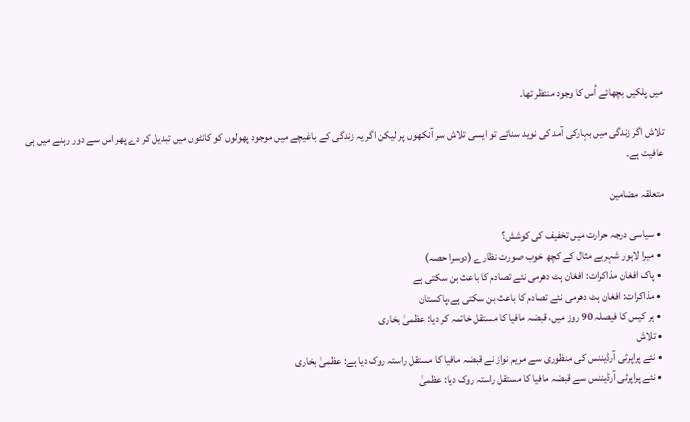میں پلکیں بچھائے اُس کا وجود منتظر تھا۔

تلاش اگر زندگی میں بہارکی آمد کی نوید سنائے تو ایسی تلاش سر آنکھوں پر لیکن اگر یہ زندگی کے باغیچے میں موجود پھولوں کو کانٹوں میں تبدیل کر دے پھر اس سے دور رہنے میں ہی عافیت ہے۔

متعلقہ مضامین

  • سیاسی درجہ حرارت میں تخفیف کی کوشش؟
  • میرا لاہور شہربے مثال کے کچھ خوب صورت نظارے (دوسرا حصہ)
  • پاک افغان مذاکرات: افغان ہٹ دھرمی نئے تصادم کا باعث بن سکتی ہے
  • مذاکرات: افغان ہٹ دھرمی نئے تصادم کا باعث بن سکتی ہے،پاکستان
  • ہر کیس کا فیصلہ 90 روز میں، قبضہ مافیا کا مستقل خاتمہ کر دیا: عظمیٰ بخاری
  • تلاش
  • نئے پراپرٹی آرڈیننس کی منظوری سے مریم نواز نے قبضہ مافیا کا مستقل راستہ روک دیا ہے: عظمیٰ بخاری
  • نئے پراپرٹی آرڈیننس سے قبضہ مافیا کا مستقل راستہ روک دیا: عظمیٰ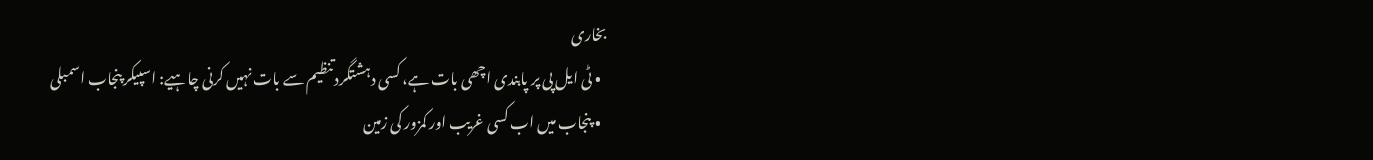بخاری
  • ٹی ایل پی پر پابندی اچھی بات ہے، کسی دہشتگرد تنظیم سے بات نہیں کرنی چاہیے: اسپیکر پنجاب اسمبلی
  • پنجاب میں اب کسی غریب اور کمزور کی زمین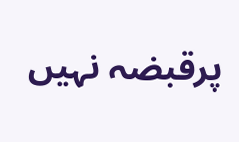پرقبضہ نہیں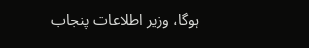ہوگا، وزیر اطلاعات پنجاب